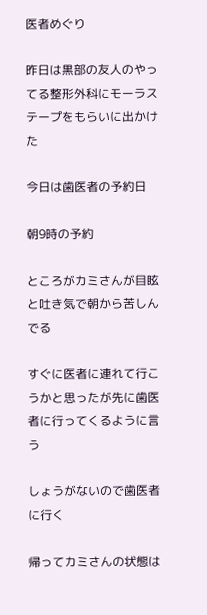医者めぐり

昨日は黒部の友人のやってる整形外科にモーラステープをもらいに出かけた

今日は歯医者の予約日

朝9時の予約

ところがカミさんが目眩と吐き気で朝から苦しんでる

すぐに医者に連れて行こうかと思ったが先に歯医者に行ってくるように言う

しょうがないので歯医者に行く

帰ってカミさんの状態は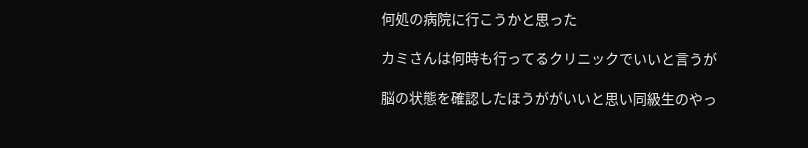何処の病院に行こうかと思った

カミさんは何時も行ってるクリニックでいいと言うが

脳の状態を確認したほうががいいと思い同級生のやっ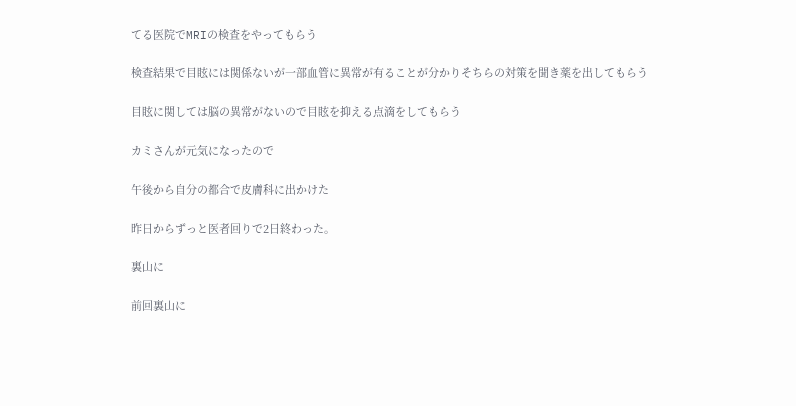てる医院でMRIの検査をやってもらう

検査結果で目眩には関係ないが一部血管に異常が有ることが分かりそちらの対策を聞き薬を出してもらう

目眩に関しては脳の異常がないので目眩を抑える点滴をしてもらう

カミさんが元気になったので

午後から自分の都合で皮膚科に出かけた

昨日からずっと医者回りで2日終わった。

裏山に

前回裏山に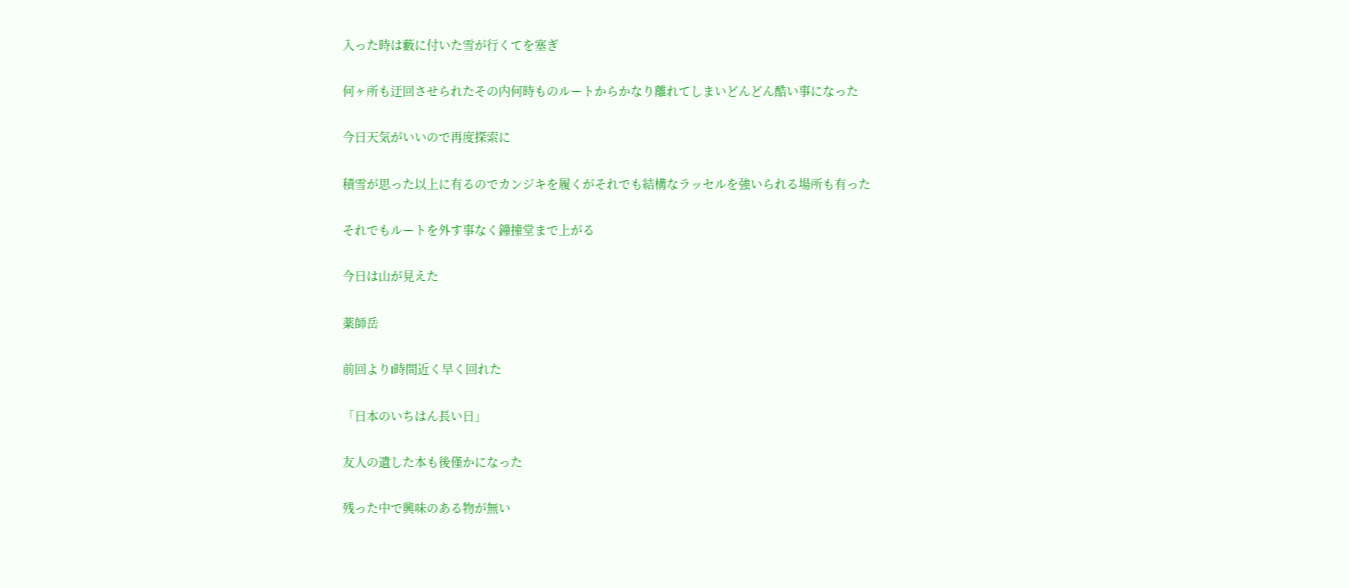入った時は藪に付いた雪が行くてを塞ぎ

何ヶ所も迂回させられたその内何時ものルートからかなり離れてしまいどんどん酷い事になった

今日天気がいいので再度探索に

積雪が思った以上に有るのでカンジキを履くがそれでも結構なラッセルを強いられる場所も有った

それでもルートを外す事なく鐘撞堂まで上がる

今日は山が見えた

薬師岳

前回よりI時間近く早く回れた

「日本のいちはん長い日」

友人の遺した本も後僅かになった

残った中で興味のある物が無い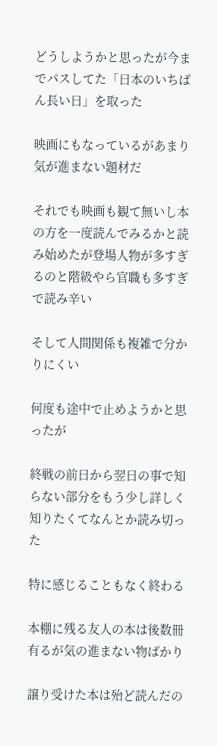どうしようかと思ったが今までパスしてた「日本のいちばん長い日」を取った

映画にもなっているがあまり気が進まない題材だ

それでも映画も観て無いし本の方を一度読んでみるかと読み始めたが登場人物が多すぎるのと階級やら官職も多すぎで読み辛い

そして人間関係も複雑で分かりにくい

何度も途中で止めようかと思ったが

終戦の前日から翌日の事で知らない部分をもう少し詳しく知りたくてなんとか読み切った

特に感じることもなく終わる

本棚に残る友人の本は後数冊有るが気の進まない物ばかり

譲り受けた本は殆ど読んだの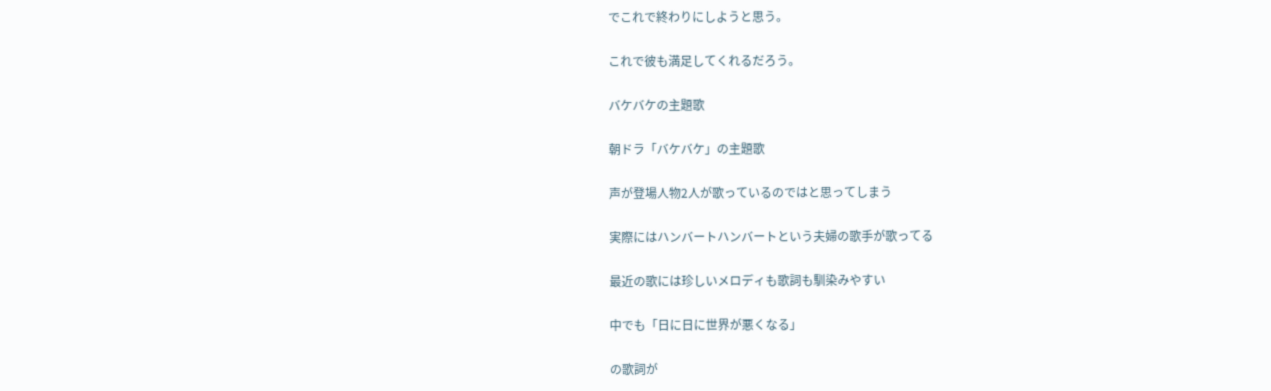でこれで終わりにしようと思う。

これで彼も満足してくれるだろう。

バケバケの主題歌

朝ドラ「バケバケ」の主題歌

声が登場人物2人が歌っているのではと思ってしまう

実際にはハンバートハンバートという夫婦の歌手が歌ってる

最近の歌には珍しいメロディも歌詞も馴染みやすい

中でも「日に日に世界が悪くなる」

の歌詞が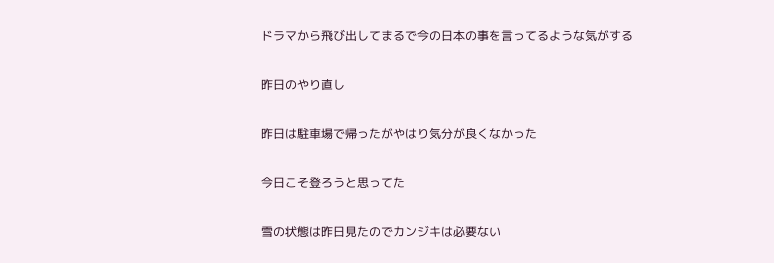ドラマから飛び出してまるで今の日本の事を言ってるような気がする

昨日のやり直し

昨日は駐車場で帰ったがやはり気分が良くなかった

今日こそ登ろうと思ってた

雪の状態は昨日見たのでカンジキは必要ない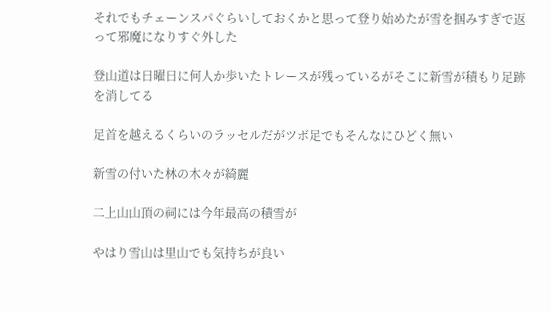それでもチェーンスパぐらいしておくかと思って登り始めたが雪を掴みすぎで返って邪魔になりすぐ外した

登山道は日曜日に何人か歩いたトレースが残っているがそこに新雪が積もり足跡を消してる

足首を越えるくらいのラッセルだがツボ足でもそんなにひどく無い

新雪の付いた林の木々が綺麗

二上山山頂の祠には今年最高の積雪が

やはり雪山は里山でも気持ちが良い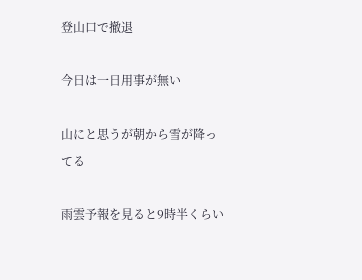登山口で撤退

今日は一日用事が無い

山にと思うが朝から雪が降ってる

雨雲予報を見ると9時半くらい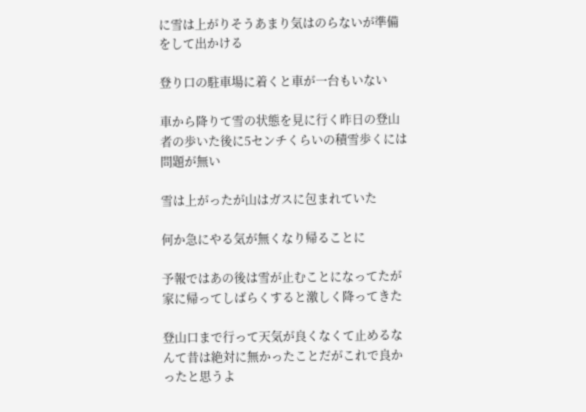に雪は上がりそうあまり気はのらないが準備をして出かける

登り口の駐車場に着くと車が一台もいない

車から降りて雪の状態を見に行く昨日の登山者の歩いた後に5センチくらいの積雪歩くには問題が無い

雪は上がったが山はガスに包まれていた

何か急にやる気が無くなり帰ることに

予報ではあの後は雪が止むことになってたが家に帰ってしばらくすると激しく降ってきた

登山口まで行って天気が良くなくて止めるなんて昔は絶対に無かったことだがこれで良かったと思うよ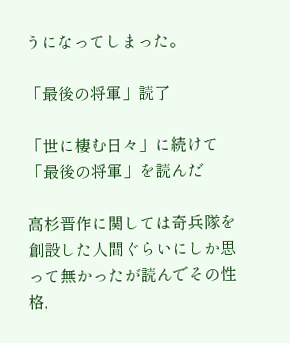うになってしまった。

「最後の将軍」読了

「世に棲む日々」に続けて「最後の将軍」を読んだ

高杉晋作に関しては奇兵隊を創設した人間ぐらいにしか思って無かったが読んでその性格,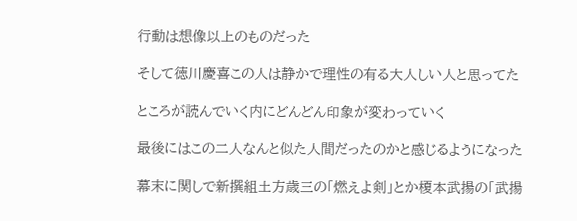行動は想像以上のものだった

そして徳川慶喜この人は静かで理性の有る大人しい人と思ってた

ところが読んでいく内にどんどん印象が変わっていく

最後にはこの二人なんと似た人間だったのかと感じるようになった

幕末に関しで新撰組土方歳三の「燃えよ剣」とか榎本武揚の「武揚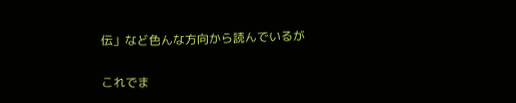伝」など色んな方向から読んでいるが

これでま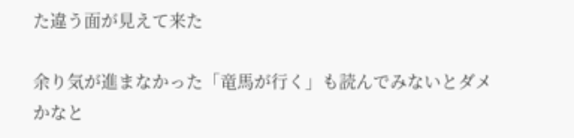た違う面が見えて来た

余り気が進まなかった「竜馬が行く」も読んでみないとダメかなと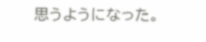思うようになった。